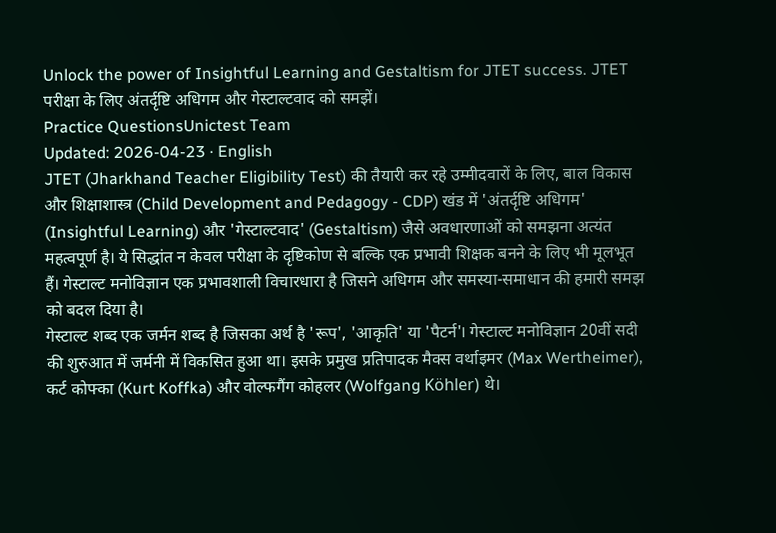Unlock the power of Insightful Learning and Gestaltism for JTET success. JTET परीक्षा के लिए अंतर्दृष्टि अधिगम और गेस्टाल्टवाद को समझें।
Practice QuestionsUnictest Team
Updated: 2026-04-23 · English
JTET (Jharkhand Teacher Eligibility Test) की तैयारी कर रहे उम्मीदवारों के लिए, बाल विकास और शिक्षाशास्त्र (Child Development and Pedagogy - CDP) खंड में 'अंतर्दृष्टि अधिगम' (Insightful Learning) और 'गेस्टाल्टवाद' (Gestaltism) जैसे अवधारणाओं को समझना अत्यंत महत्वपूर्ण है। ये सिद्धांत न केवल परीक्षा के दृष्टिकोण से बल्कि एक प्रभावी शिक्षक बनने के लिए भी मूलभूत हैं। गेस्टाल्ट मनोविज्ञान एक प्रभावशाली विचारधारा है जिसने अधिगम और समस्या-समाधान की हमारी समझ को बदल दिया है।
गेस्टाल्ट शब्द एक जर्मन शब्द है जिसका अर्थ है 'रूप', 'आकृति' या 'पैटर्न'। गेस्टाल्ट मनोविज्ञान 20वीं सदी की शुरुआत में जर्मनी में विकसित हुआ था। इसके प्रमुख प्रतिपादक मैक्स वर्थाइमर (Max Wertheimer), कर्ट कोफ्का (Kurt Koffka) और वोल्फगैंग कोहलर (Wolfgang Köhler) थे।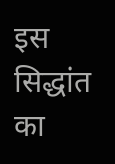इस सिद्धांत का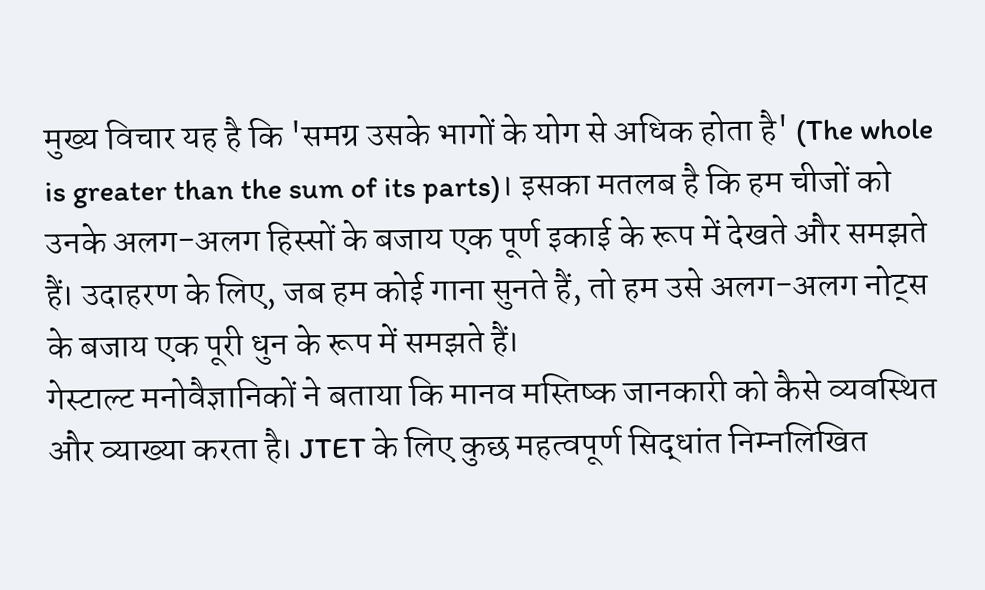मुख्य विचार यह है कि 'समग्र उसके भागों के योग से अधिक होता है' (The whole is greater than the sum of its parts)। इसका मतलब है कि हम चीजों को उनके अलग-अलग हिस्सों के बजाय एक पूर्ण इकाई के रूप में देखते और समझते हैं। उदाहरण के लिए, जब हम कोई गाना सुनते हैं, तो हम उसे अलग-अलग नोट्स के बजाय एक पूरी धुन के रूप में समझते हैं।
गेस्टाल्ट मनोवैज्ञानिकों ने बताया कि मानव मस्तिष्क जानकारी को कैसे व्यवस्थित और व्याख्या करता है। JTET के लिए कुछ महत्वपूर्ण सिद्धांत निम्नलिखित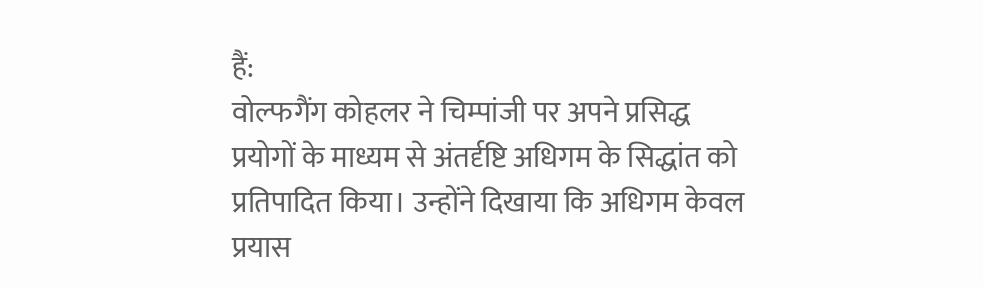हैं:
वोल्फगैंग कोहलर ने चिम्पांजी पर अपने प्रसिद्ध प्रयोगों के माध्यम से अंतर्दृष्टि अधिगम के सिद्धांत को प्रतिपादित किया। उन्होंने दिखाया कि अधिगम केवल प्रयास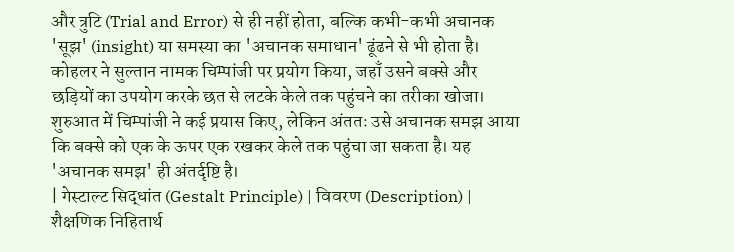और त्रुटि (Trial and Error) से ही नहीं होता, बल्कि कभी-कभी अचानक 'सूझ' (insight) या समस्या का 'अचानक समाधान' ढूंढने से भी होता है।
कोहलर ने सुल्तान नामक चिम्पांजी पर प्रयोग किया, जहाँ उसने बक्से और छड़ियों का उपयोग करके छत से लटके केले तक पहुंचने का तरीका खोजा। शुरुआत में चिम्पांजी ने कई प्रयास किए, लेकिन अंततः उसे अचानक समझ आया कि बक्से को एक के ऊपर एक रखकर केले तक पहुंचा जा सकता है। यह 'अचानक समझ' ही अंतर्दृष्टि है।
| गेस्टाल्ट सिद्धांत (Gestalt Principle) | विवरण (Description) | शैक्षणिक निहितार्थ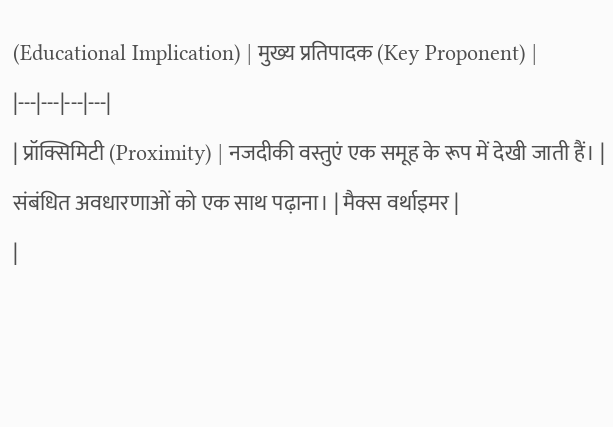(Educational Implication) | मुख्य प्रतिपादक (Key Proponent) |
|---|---|---|---|
| प्रॉक्सिमिटी (Proximity) | नजदीकी वस्तुएं एक समूह के रूप में देखी जाती हैं। | संबंधित अवधारणाओं को एक साथ पढ़ाना। | मैक्स वर्थाइमर |
|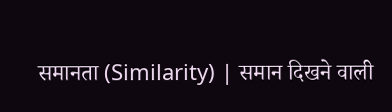समानता (Similarity) | समान दिखने वाली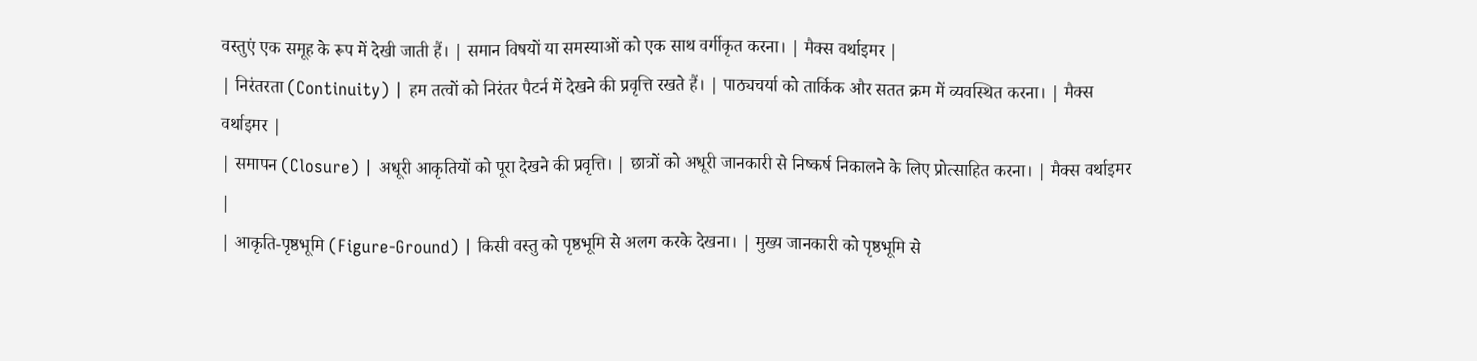वस्तुएं एक समूह के रूप में देखी जाती हैं। | समान विषयों या समस्याओं को एक साथ वर्गीकृत करना। | मैक्स वर्थाइमर |
| निरंतरता (Continuity) | हम तत्वों को निरंतर पैटर्न में देखने की प्रवृत्ति रखते हैं। | पाठ्यचर्या को तार्किक और सतत क्रम में व्यवस्थित करना। | मैक्स वर्थाइमर |
| समापन (Closure) | अधूरी आकृतियों को पूरा देखने की प्रवृत्ति। | छात्रों को अधूरी जानकारी से निष्कर्ष निकालने के लिए प्रोत्साहित करना। | मैक्स वर्थाइमर |
| आकृति-पृष्ठभूमि (Figure-Ground) | किसी वस्तु को पृष्ठभूमि से अलग करके देखना। | मुख्य जानकारी को पृष्ठभूमि से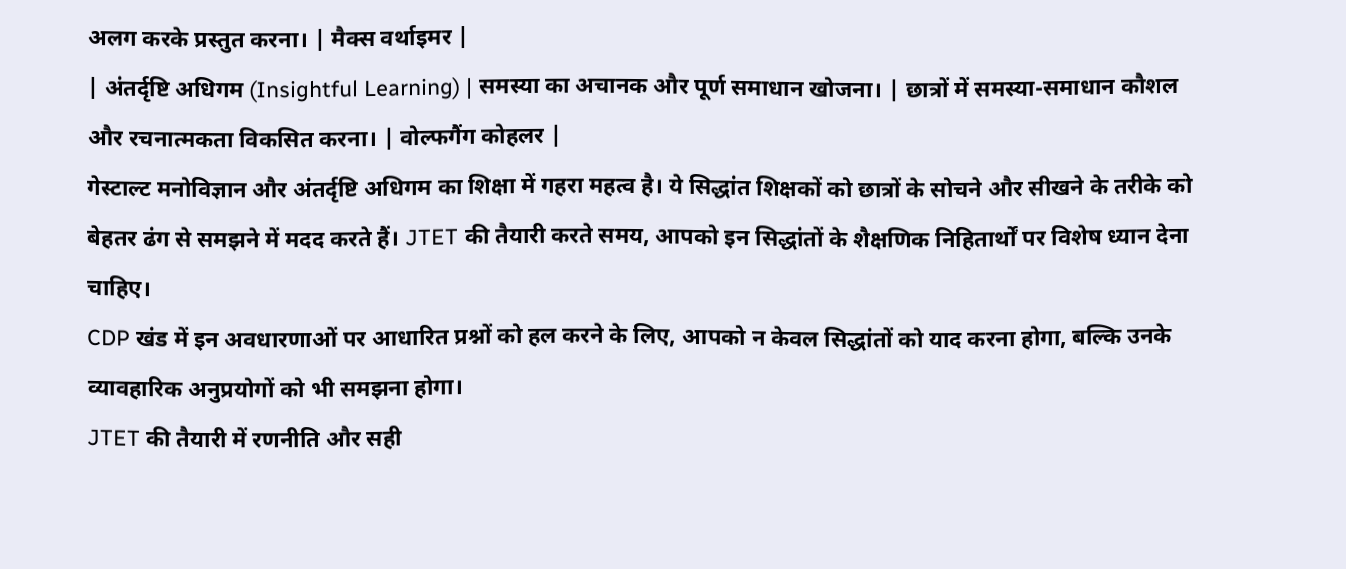अलग करके प्रस्तुत करना। | मैक्स वर्थाइमर |
| अंतर्दृष्टि अधिगम (Insightful Learning) | समस्या का अचानक और पूर्ण समाधान खोजना। | छात्रों में समस्या-समाधान कौशल और रचनात्मकता विकसित करना। | वोल्फगैंग कोहलर |
गेस्टाल्ट मनोविज्ञान और अंतर्दृष्टि अधिगम का शिक्षा में गहरा महत्व है। ये सिद्धांत शिक्षकों को छात्रों के सोचने और सीखने के तरीके को बेहतर ढंग से समझने में मदद करते हैं। JTET की तैयारी करते समय, आपको इन सिद्धांतों के शैक्षणिक निहितार्थों पर विशेष ध्यान देना चाहिए।
CDP खंड में इन अवधारणाओं पर आधारित प्रश्नों को हल करने के लिए, आपको न केवल सिद्धांतों को याद करना होगा, बल्कि उनके व्यावहारिक अनुप्रयोगों को भी समझना होगा।
JTET की तैयारी में रणनीति और सही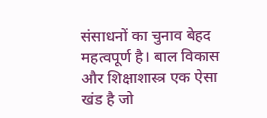संसाधनों का चुनाव बेहद महत्वपूर्ण है। बाल विकास और शिक्षाशास्त्र एक ऐसा खंड है जो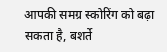आपकी समग्र स्कोरिंग को बढ़ा सकता है, बशर्ते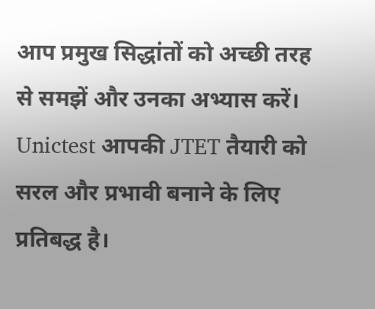आप प्रमुख सिद्धांतों को अच्छी तरह से समझें और उनका अभ्यास करें।
Unictest आपकी JTET तैयारी को सरल और प्रभावी बनाने के लिए प्रतिबद्ध है।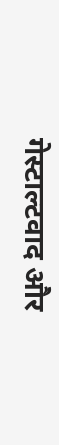गेस्टाल्टवाद और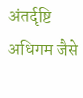अंतर्दृष्टि अधिगम जैसे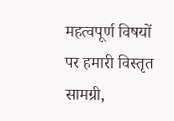महत्वपूर्ण विषयों पर हमारी विस्तृत सामग्री,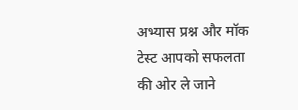अभ्यास प्रश्न और मॉक टेस्ट आपको सफलता की ओर ले जाने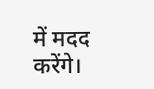में मदद करेंगे।